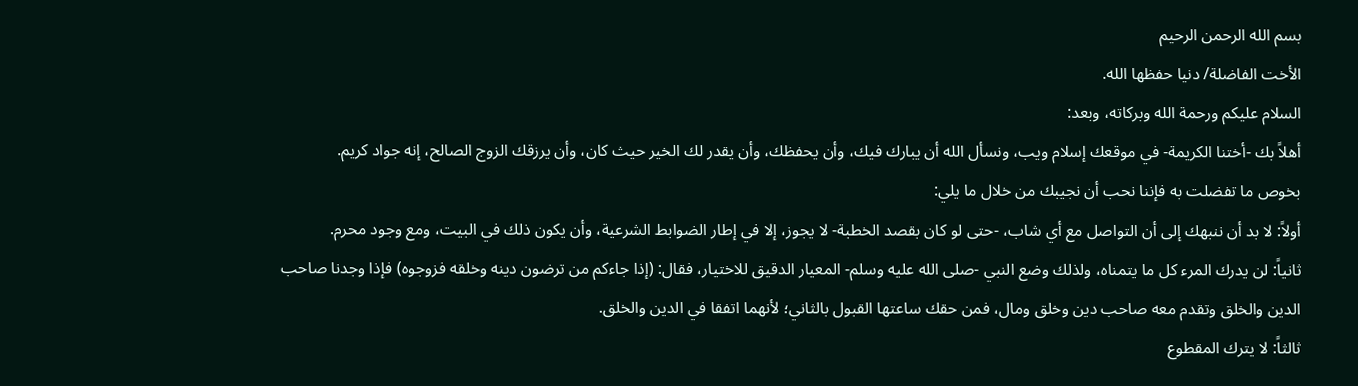بسم الله الرحمن الرحيم
الأخت الفاضلة/ دنيا حفظها الله.
السلام عليكم ورحمة الله وبركاته، وبعد:
أهلاً بك -أختنا الكريمة- في موقعك إسلام ويب، ونسأل الله أن يبارك فيك، وأن يحفظك، وأن يقدر لك الخير حيث كان، وأن يرزقك الزوج الصالح، إنه جواد كريم.
بخوص ما تفضلت به فإننا نحب أن نجيبك من خلال ما يلي:
أولاً: لا بد أن ننبهك إلى أن التواصل مع أي شاب، -حتى لو كان بقصد الخطبة- لا يجوز، إلا في إطار الضوابط الشرعية، وأن يكون ذلك في البيت، ومع وجود محرم.
ثانياً: لن يدرك المرء كل ما يتمناه، ولذلك وضع النبي -صلى الله عليه وسلم- المعيار الدقيق للاختيار، فقال: (إذا جاءكم من ترضون دينه وخلقه فزوجوه) فإذا وجدنا صاحب الدين والخلق وتقدم معه صاحب دين وخلق ومال، فمن حقك ساعتها القبول بالثاني؛ لأنهما اتفقا في الدين والخلق.
ثالثاً: لا يترك المقطوع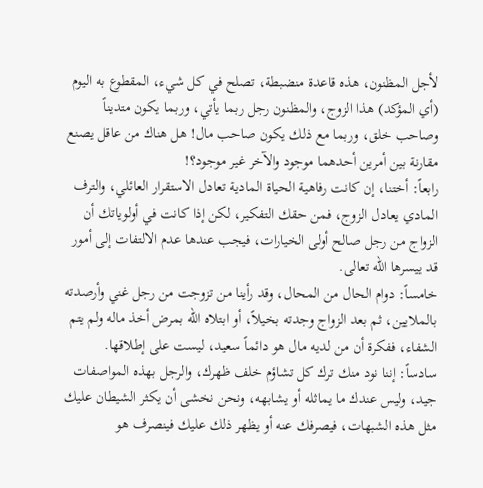لأجل المظنون، هذه قاعدة منضبطة، تصلح في كل شيء، المقطوع به اليوم (أي المؤكد) هذا الزوج، والمظنون رجل ربما يأتي، وربما يكون متديناً وصاحب خلق، وربما مع ذلك يكون صاحب مال! هل هناك من عاقل يصنع مقارنة بين أمرين أحدهما موجود والآخر غير موجود؟!
رابعاً: أختنا، إن كانت رفاهية الحياة المادية تعادل الاستقرار العائلي، والترف المادي يعادل الزوج، فمن حقك التفكير، لكن إذا كانت في أولوياتك أن الزواج من رجل صالح أولى الخيارات، فيجب عندها عدم الالتفات إلى أمور قد ييسرها الله تعالى.
خامساً: دوام الحال من المحال، وقد رأينا من تزوجت من رجل غني وأرصدته بالملايين، ثم بعد الزواج وجدته بخيلاً، أو ابتلاه الله بمرض أخذ ماله ولم يتم الشفاء، ففكرة أن من لديه مال هو دائماً سعيد، ليست على إطلاقها.
سادساً: إننا نود منك ترك كل تشاؤم خلف ظهرك، والرجل بهذه المواصفات جيد، وليس عندك ما يماثله أو يشابهه، ونحن نخشى أن يكثر الشيطان عليك مثل هذه الشبهات، فيصرفك عنه أو يظهر ذلك عليك فينصرف هو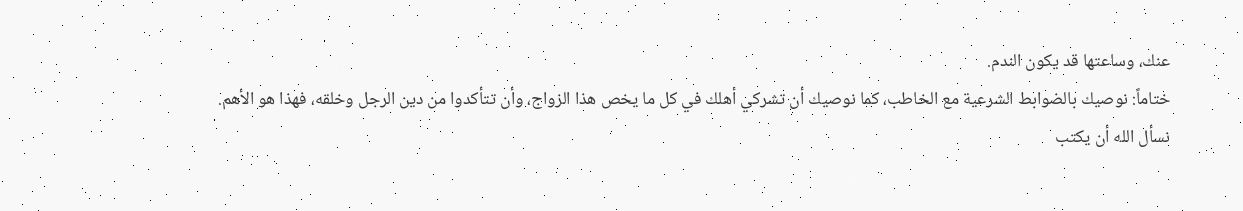عنك، وساعتها قد يكون الندم.
ختاماً: نوصيك بالضوابط الشرعية مع الخاطب، كما نوصيك أن تشركي أهلك في كل ما يخص هذا الزواج، وأن تتأكدوا من دين الرجل وخلقه، فهذا هو الأهم.
نسأل الله أن يكتب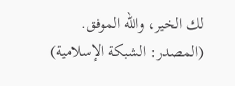لك الخير، والله الموفق.
(المصدر: الشبكة الإسلامية)